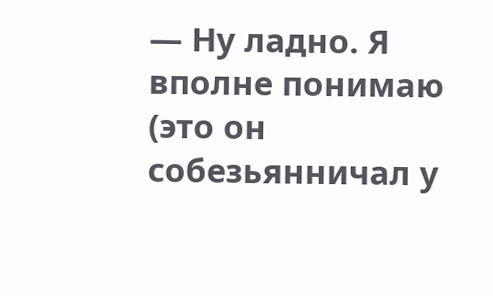— Ну ладно. Я вполне понимаю (это он собезьянничал у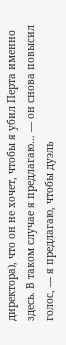директора), что он не хочет, чтобы я убил Перта именно здесь. В таком случае я предлагаю… — он снова повысил голос, — я предлагаю, чтобы дуэль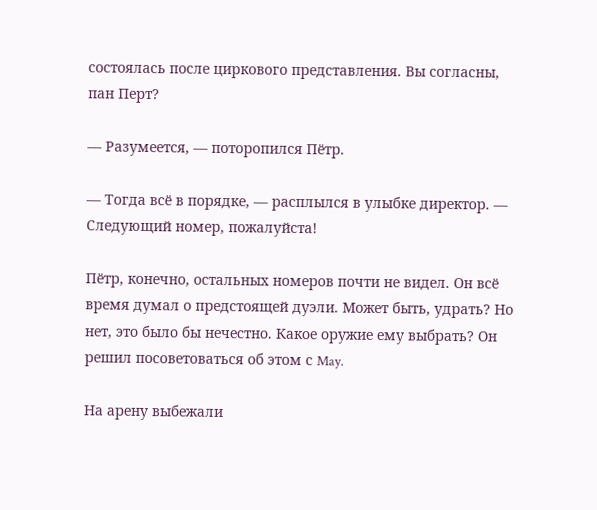состоялась после циркового представления. Вы согласны, пан Перт?

— Разумеется, — поторопился Пётр.

— Тогда всё в порядке, — расплылся в улыбке директор. — Следующий номер, пожалуйста!

Пётр, конечно, остальных номеров почти не видел. Он всё время думал о предстоящей дуэли. Может быть, удрать? Но нет, это было бы нечестно. Какое оружие ему выбрать? Он решил посоветоваться об этом с May.

На арену выбежали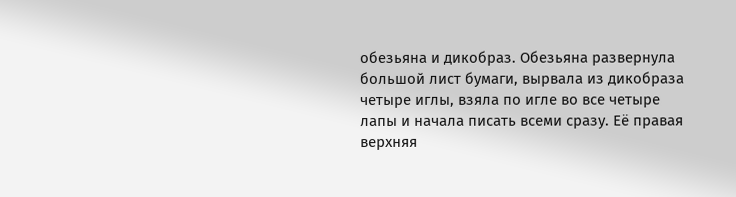обезьяна и дикобраз. Обезьяна развернула большой лист бумаги, вырвала из дикобраза четыре иглы, взяла по игле во все четыре лапы и начала писать всеми сразу. Её правая верхняя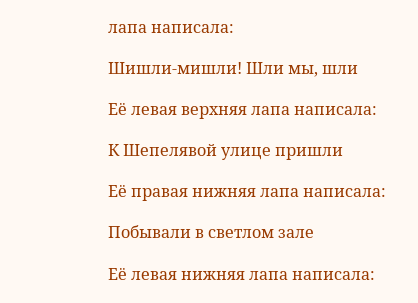лапа написала:

Шишли-мишли! Шли мы, шли

Её левая верхняя лапа написала:

К Шепелявой улице пришли

Её правая нижняя лапа написала:

Побывали в светлом зале

Её левая нижняя лапа написала: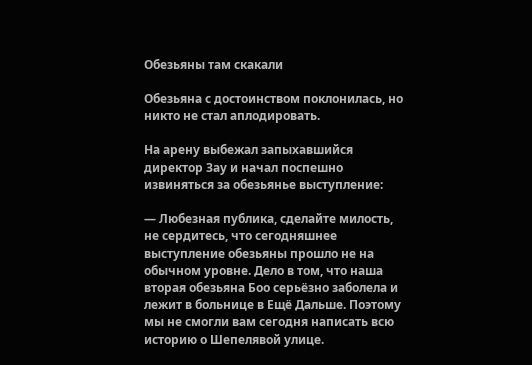Обезьяны там скакали

Обезьяна с достоинством поклонилась, но никто не стал аплодировать.

На арену выбежал запыхавшийся директор Зау и начал поспешно извиняться за обезьянье выступление:

— Любезная публика, сделайте милость, не сердитесь, что сегодняшнее выступление обезьяны прошло не на обычном уровне. Дело в том, что наша вторая обезьяна Боо серьёзно заболела и лежит в больнице в Ещё Дальше. Поэтому мы не смогли вам сегодня написать всю историю о Шепелявой улице.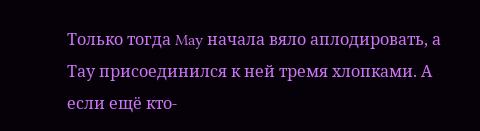Только тогда May начала вяло аплодировать, а Тау присоединился к ней тремя хлопками. А если ещё кто-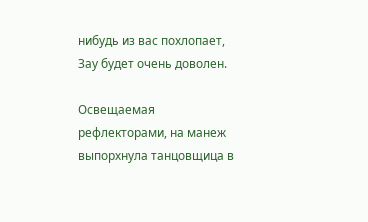нибудь из вас похлопает, Зау будет очень доволен.

Освещаемая рефлекторами, на манеж выпорхнула танцовщица в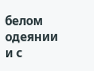белом одеянии и с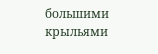большими крыльями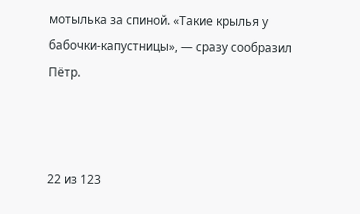мотылька за спиной. «Такие крылья у бабочки-капустницы», — сразу сообразил Пётр.



22 из 123